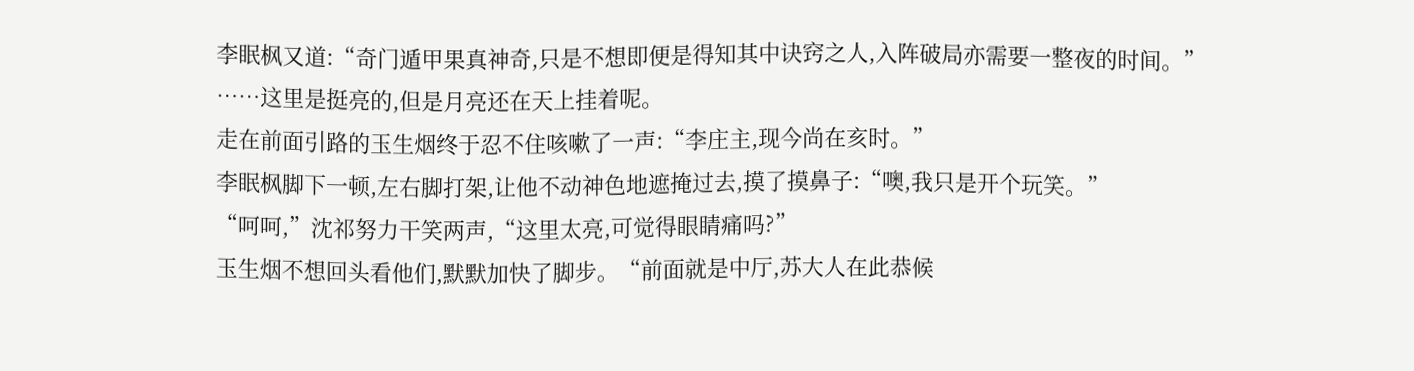李眠枫又道:“奇门遁甲果真神奇,只是不想即便是得知其中诀窍之人,入阵破局亦需要一整夜的时间。”
……这里是挺亮的,但是月亮还在天上挂着呢。
走在前面引路的玉生烟终于忍不住咳嗽了一声:“李庄主,现今尚在亥时。”
李眠枫脚下一顿,左右脚打架,让他不动神色地遮掩过去,摸了摸鼻子:“噢,我只是开个玩笑。”
“呵呵,”沈祁努力干笑两声,“这里太亮,可觉得眼睛痛吗?”
玉生烟不想回头看他们,默默加快了脚步。“前面就是中厅,苏大人在此恭候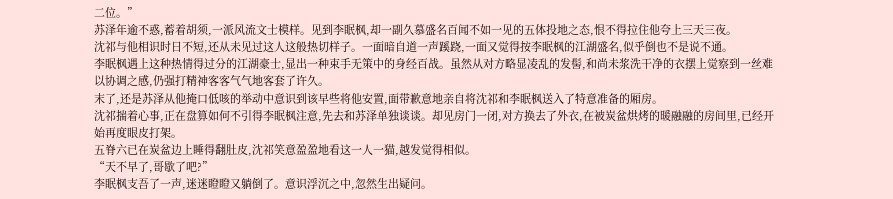二位。”
苏泽年逾不惑,蓄着胡须,一派风流文士模样。见到李眠枫,却一副久慕盛名百闻不如一见的五体投地之态,恨不得拉住他夸上三天三夜。
沈祁与他相识时日不短,还从未见过这人这般热切样子。一面暗自道一声蹊跷,一面又觉得按李眠枫的江湖盛名,似乎倒也不是说不通。
李眠枫遇上这种热情得过分的江湖豪士,显出一种束手无策中的身经百战。虽然从对方略显凌乱的发髻,和尚未浆洗干净的衣摆上觉察到一丝难以协调之感,仍强打精神客客气气地客套了许久。
末了,还是苏泽从他掩口低咳的举动中意识到该早些将他安置,面带歉意地亲自将沈祁和李眠枫送入了特意准备的厢房。
沈祁揣着心事,正在盘算如何不引得李眠枫注意,先去和苏泽单独谈谈。却见房门一闭,对方换去了外衣,在被炭盆烘烤的暖融融的房间里,已经开始再度眼皮打架。
五脊六已在炭盆边上睡得翻肚皮,沈祁笑意盈盈地看这一人一猫,越发觉得相似。
“天不早了,哥歇了吧?”
李眠枫支吾了一声,迷迷瞪瞪又躺倒了。意识浮沉之中,忽然生出疑问。